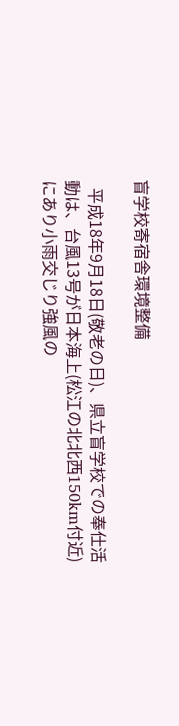盲学校寄宿舎環境整備

  平成18年9月18日(敬老の日)、県立盲学校での奉仕活動は、台風13号が日本海上(松江の北北西150km付近)にあり小雨交じり強風の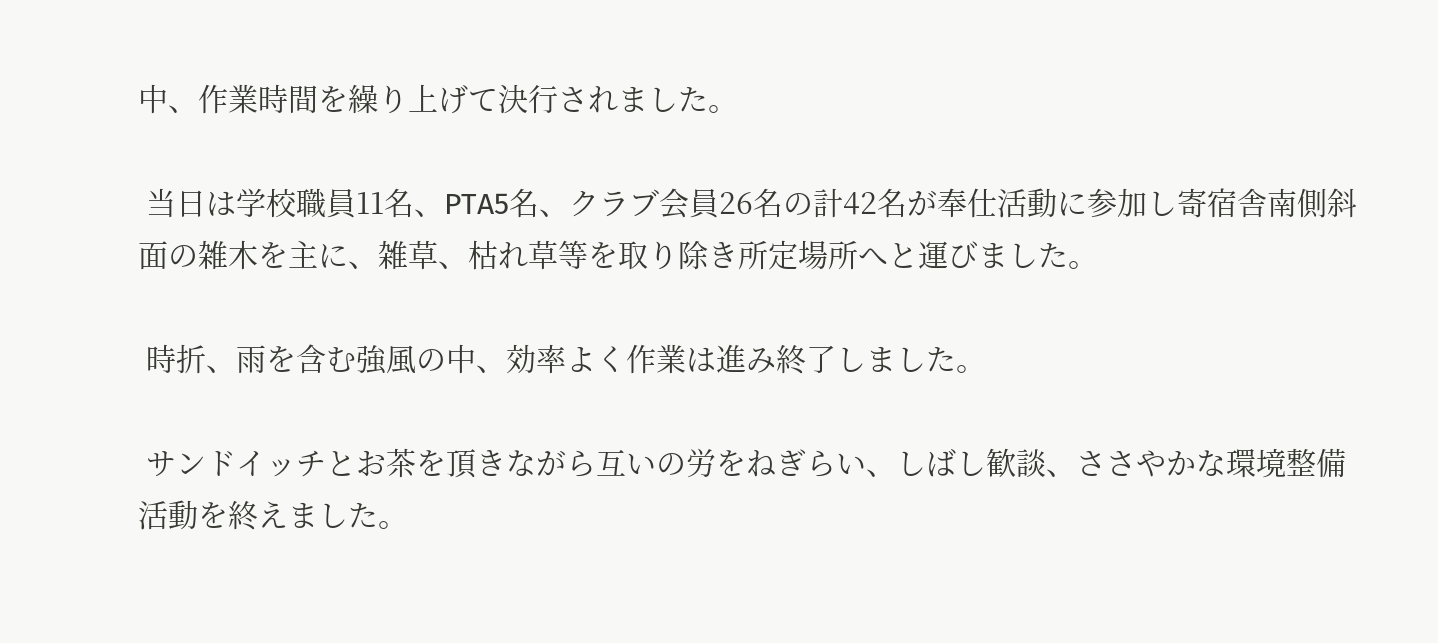中、作業時間を繰り上げて決行されました。

 当日は学校職員11名、PTA5名、クラブ会員26名の計42名が奉仕活動に参加し寄宿舎南側斜面の雑木を主に、雑草、枯れ草等を取り除き所定場所へと運びました。

 時折、雨を含む強風の中、効率よく作業は進み終了しました。

 サンドイッチとお茶を頂きながら互いの労をねぎらい、しばし歓談、ささやかな環境整備活動を終えました。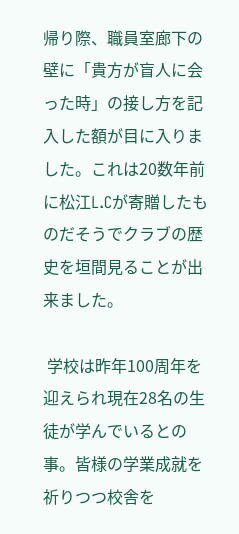帰り際、職員室廊下の壁に「貴方が盲人に会った時」の接し方を記入した額が目に入りました。これは20数年前に松江L.Cが寄贈したものだそうでクラブの歴史を垣間見ることが出来ました。

 学校は昨年100周年を迎えられ現在28名の生徒が学んでいるとの事。皆様の学業成就を祈りつつ校舎を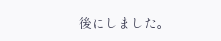後にしました。